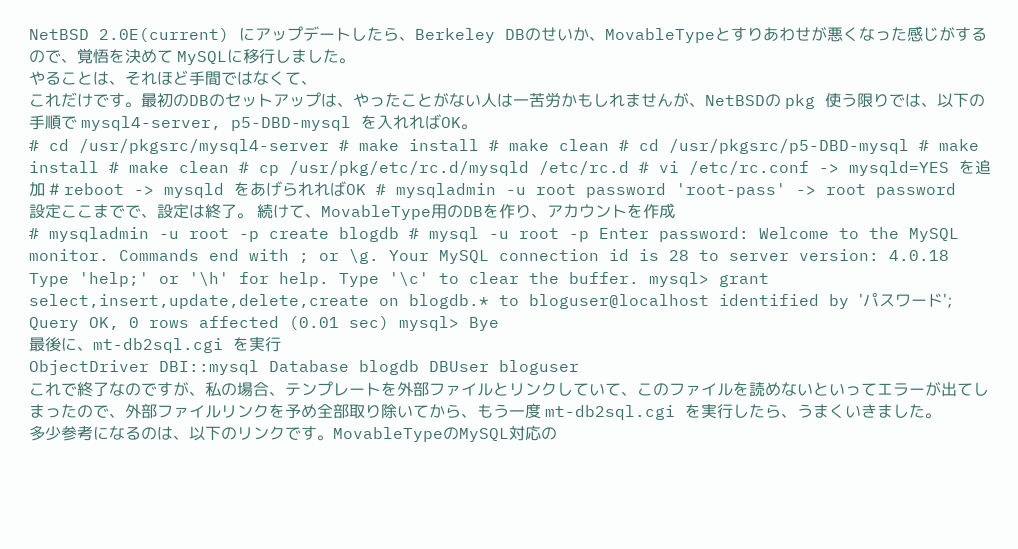NetBSD 2.0E(current) にアップデートしたら、Berkeley DBのせいか、MovableTypeとすりあわせが悪くなった感じがするので、覚悟を決めて MySQLに移行しました。
やることは、それほど手間ではなくて、
これだけです。最初のDBのセットアップは、やったことがない人は一苦労かもしれませんが、NetBSDの pkg 使う限りでは、以下の手順で mysql4-server, p5-DBD-mysql を入れればOK。
# cd /usr/pkgsrc/mysql4-server # make install # make clean # cd /usr/pkgsrc/p5-DBD-mysql # make install # make clean # cp /usr/pkg/etc/rc.d/mysqld /etc/rc.d # vi /etc/rc.conf -> mysqld=YES を追加 # reboot -> mysqld をあげられればOK # mysqladmin -u root password 'root-pass' -> root password 設定ここまでで、設定は終了。 続けて、MovableType用のDBを作り、アカウントを作成
# mysqladmin -u root -p create blogdb # mysql -u root -p Enter password: Welcome to the MySQL monitor. Commands end with ; or \g. Your MySQL connection id is 28 to server version: 4.0.18 Type 'help;' or '\h' for help. Type '\c' to clear the buffer. mysql> grant select,insert,update,delete,create on blogdb.* to bloguser@localhost identified by 'パスワード'; Query OK, 0 rows affected (0.01 sec) mysql> Bye
最後に、mt-db2sql.cgi を実行
ObjectDriver DBI::mysql Database blogdb DBUser bloguser
これで終了なのですが、私の場合、テンプレートを外部ファイルとリンクしていて、このファイルを読めないといってエラーが出てしまったので、外部ファイルリンクを予め全部取り除いてから、もう一度 mt-db2sql.cgi を実行したら、うまくいきました。
多少参考になるのは、以下のリンクです。MovableTypeのMySQL対応の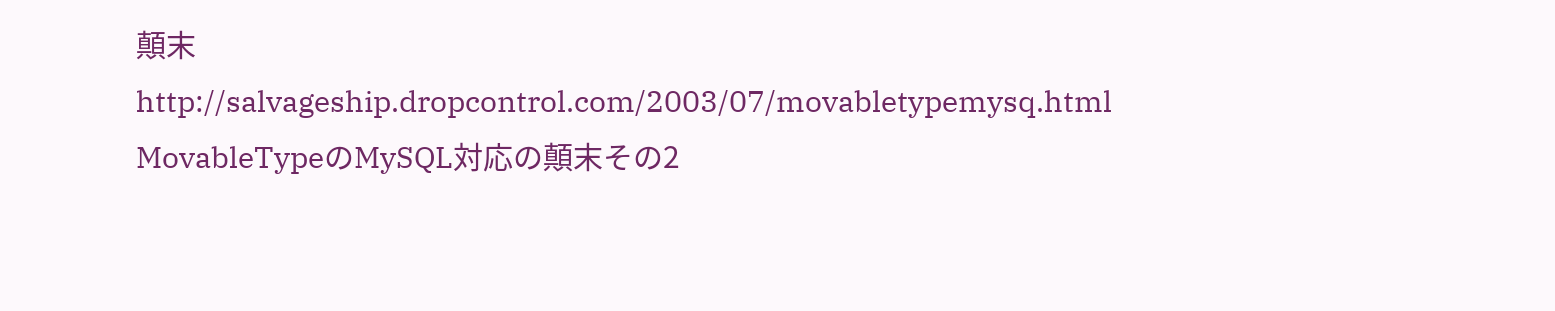顛末
http://salvageship.dropcontrol.com/2003/07/movabletypemysq.html
MovableTypeのMySQL対応の顛末その2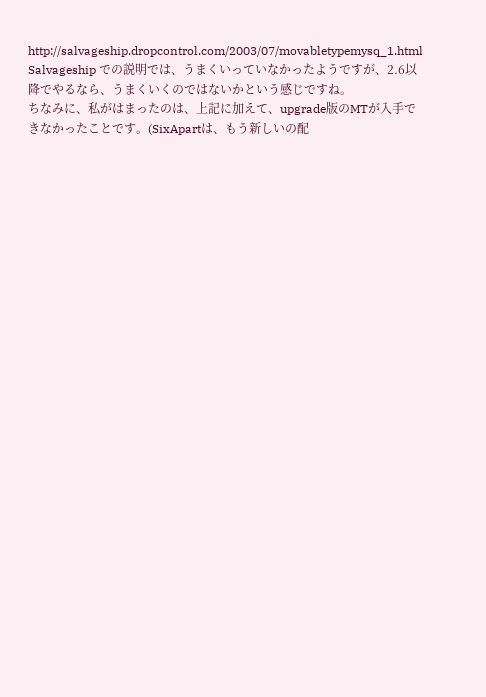http://salvageship.dropcontrol.com/2003/07/movabletypemysq_1.html
Salvageship での説明では、うまくいっていなかったようですが、2.6以降でやるなら、うまくいくのではないかという感じですね。
ちなみに、私がはまったのは、上記に加えて、upgrade版のMTが入手できなかったことです。(SixApartは、もう新しいの配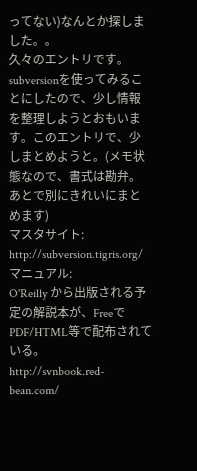ってない)なんとか探しました。。
久々のエントリです。
subversionを使ってみることにしたので、少し情報を整理しようとおもいます。このエントリで、少しまとめようと。(メモ状態なので、書式は勘弁。あとで別にきれいにまとめます)
マスタサイト:
http://subversion.tigris.org/
マニュアル:
O'Reilly から出版される予定の解説本が、Freeで PDF/HTML等で配布されている。
http://svnbook.red-bean.com/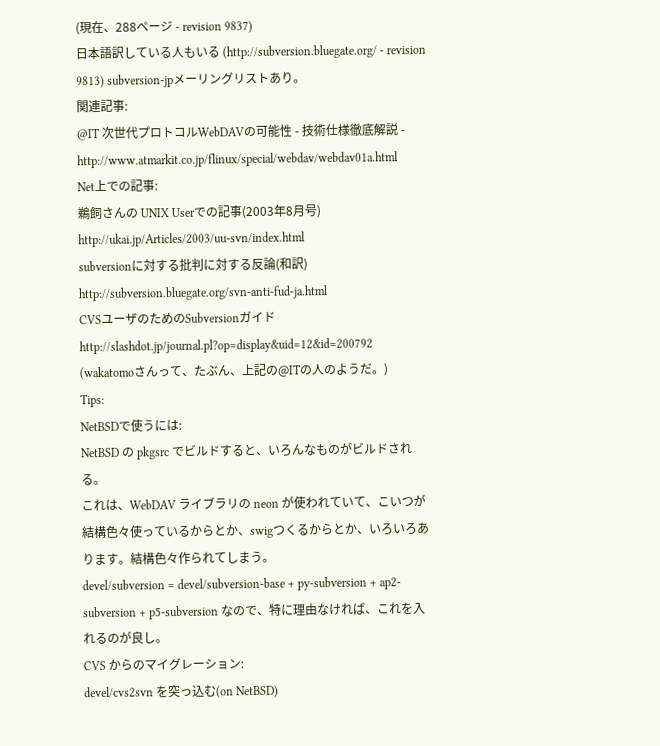(現在、288ページ - revision 9837)
日本語訳している人もいる (http://subversion.bluegate.org/ - revision 9813) subversion-jpメーリングリストあり。
関連記事:
@IT 次世代プロトコルWebDAVの可能性 - 技術仕様徹底解説 -
http://www.atmarkit.co.jp/flinux/special/webdav/webdav01a.html
Net上での記事:
鵜飼さんの UNIX Userでの記事(2003年8月号)
http://ukai.jp/Articles/2003/uu-svn/index.html
subversionに対する批判に対する反論(和訳)
http://subversion.bluegate.org/svn-anti-fud-ja.html
CVSユーザのためのSubversionガイド
http://slashdot.jp/journal.pl?op=display&uid=12&id=200792
(wakatomoさんって、たぶん、上記の@ITの人のようだ。)
Tips:
NetBSDで使うには:
NetBSD の pkgsrc でビルドすると、いろんなものがビルドされる。
これは、WebDAV ライブラリの neon が使われていて、こいつが結構色々使っているからとか、swigつくるからとか、いろいろあります。結構色々作られてしまう。
devel/subversion = devel/subversion-base + py-subversion + ap2-subversion + p5-subversion なので、特に理由なければ、これを入れるのが良し。
CVS からのマイグレーション:
devel/cvs2svn を突っ込む(on NetBSD)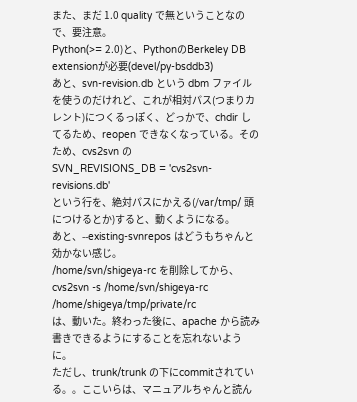また、まだ 1.0 quality で無ということなので、要注意。
Python(>= 2.0)と、PythonのBerkeley DB extensionが必要(devel/py-bsddb3)
あと、svn-revision.db という dbm ファイルを使うのだけれど、これが相対パス(つまりカレント)につくるっぽく、どっかで、chdir してるため、reopen できなくなっている。そのため、cvs2svn の
SVN_REVISIONS_DB = 'cvs2svn-revisions.db'
という行を、絶対パスにかえる(/var/tmp/ 頭につけるとか)すると、動くようになる。
あと、--existing-svnrepos はどうもちゃんと効かない感じ。
/home/svn/shigeya-rc を削除してから、
cvs2svn -s /home/svn/shigeya-rc /home/shigeya/tmp/private/rc
は、動いた。終わった後に、apache から読み書きできるようにすることを忘れないように。
ただし、trunk/trunk の下にcommitされている。。ここいらは、マニュアルちゃんと読ん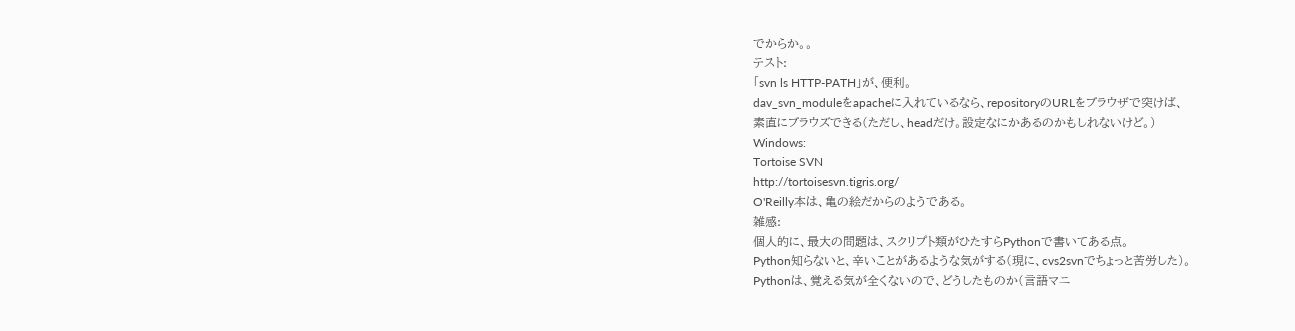でからか。。
テスト:
「svn ls HTTP-PATH」が、便利。
dav_svn_moduleをapacheに入れているなら、repositoryのURLをブラウザで突けば、
素直にブラウズできる(ただし、headだけ。設定なにかあるのかもしれないけど。)
Windows:
Tortoise SVN
http://tortoisesvn.tigris.org/
O'Reilly本は、亀の絵だからのようである。
雑感:
個人的に、最大の問題は、スクリプト類がひたすらPythonで書いてある点。
Python知らないと、辛いことがあるような気がする(現に、cvs2svnでちょっと苦労した)。
Pythonは、覚える気が全くないので、どうしたものか(言語マニ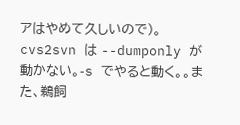アはやめて久しいので)。
cvs2svn は --dumponly が動かない。-s でやると動く。。また、鵜飼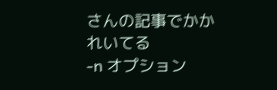さんの記事でかかれいてる
-n オプション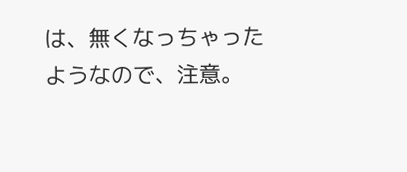は、無くなっちゃったようなので、注意。